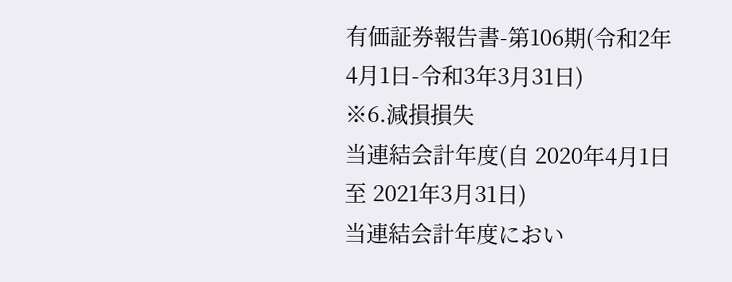有価証券報告書-第106期(令和2年4月1日-令和3年3月31日)
※6.減損損失
当連結会計年度(自 2020年4月1日 至 2021年3月31日)
当連結会計年度におい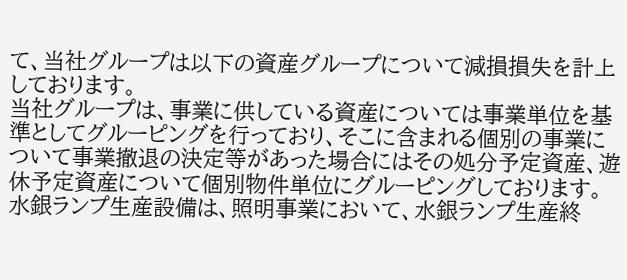て、当社グループは以下の資産グループについて減損損失を計上しております。
当社グループは、事業に供している資産については事業単位を基準としてグルーピングを行っており、そこに含まれる個別の事業について事業撤退の決定等があった場合にはその処分予定資産、遊休予定資産について個別物件単位にグルーピングしております。
水銀ランプ生産設備は、照明事業において、水銀ランプ生産終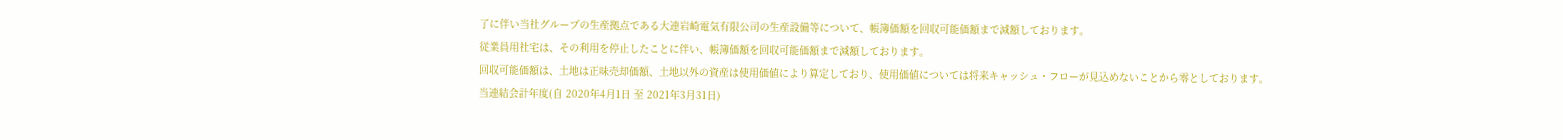了に伴い当社グループの生産拠点である大連岩崎電気有限公司の生産設備等について、帳簿価額を回収可能価額まで減額しております。
従業員用社宅は、その利用を停止したことに伴い、帳簿価額を回収可能価額まで減額しております。
回収可能価額は、土地は正味売却価額、土地以外の資産は使用価値により算定しており、使用価値については将来キャッシュ・フローが見込めないことから零としております。
当連結会計年度(自 2020年4月1日 至 2021年3月31日)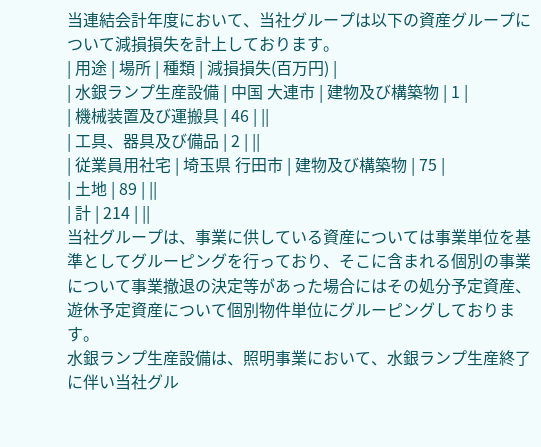当連結会計年度において、当社グループは以下の資産グループについて減損損失を計上しております。
| 用途 | 場所 | 種類 | 減損損失(百万円) |
| 水銀ランプ生産設備 | 中国 大連市 | 建物及び構築物 | 1 |
| 機械装置及び運搬具 | 46 | ||
| 工具、器具及び備品 | 2 | ||
| 従業員用社宅 | 埼玉県 行田市 | 建物及び構築物 | 75 |
| 土地 | 89 | ||
| 計 | 214 | ||
当社グループは、事業に供している資産については事業単位を基準としてグルーピングを行っており、そこに含まれる個別の事業について事業撤退の決定等があった場合にはその処分予定資産、遊休予定資産について個別物件単位にグルーピングしております。
水銀ランプ生産設備は、照明事業において、水銀ランプ生産終了に伴い当社グル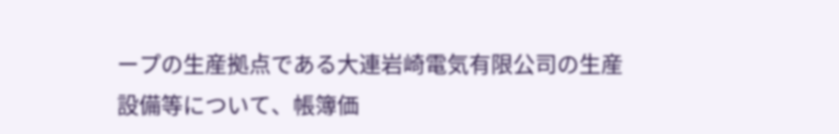ープの生産拠点である大連岩崎電気有限公司の生産設備等について、帳簿価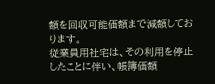額を回収可能価額まで減額しております。
従業員用社宅は、その利用を停止したことに伴い、帳簿価額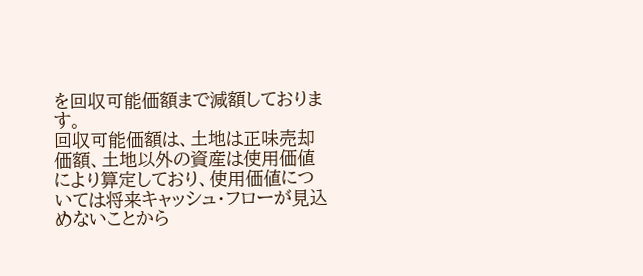を回収可能価額まで減額しております。
回収可能価額は、土地は正味売却価額、土地以外の資産は使用価値により算定しており、使用価値については将来キャッシュ・フローが見込めないことから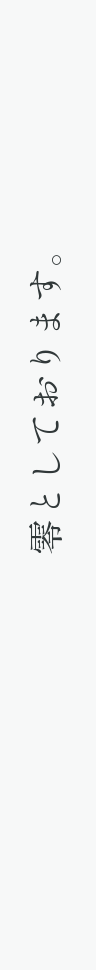零としております。